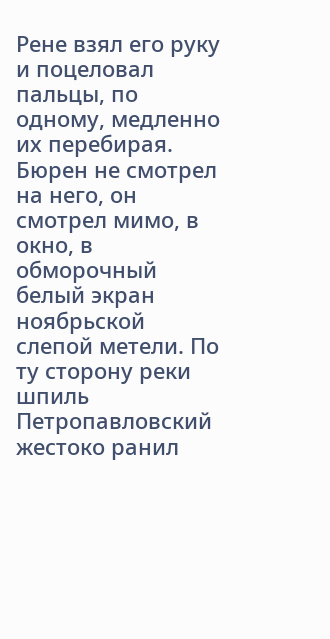Рене взял его руку и поцеловал пальцы, по одному, медленно их перебирая. Бюрен не смотрел на него, он смотрел мимо, в окно, в обморочный белый экран ноябрьской слепой метели. По ту сторону реки шпиль Петропавловский жестоко ранил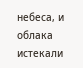небеса, и облака истекали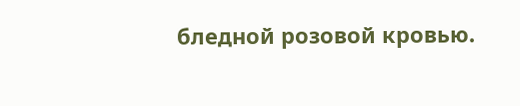бледной розовой кровью.